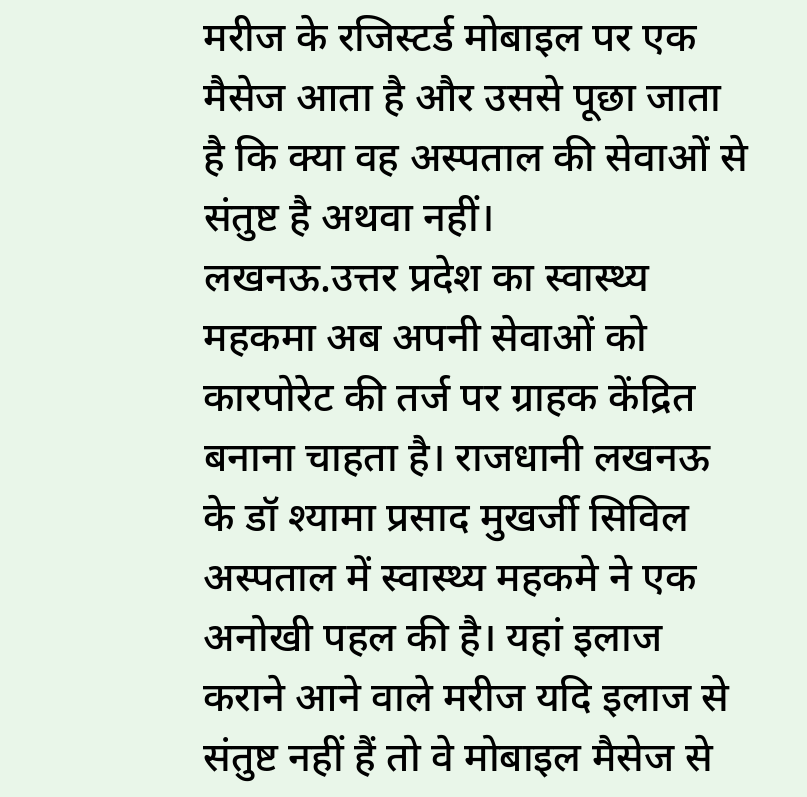मरीज के रजिस्टर्ड मोबाइल पर एक मैसेज आता है और उससे पूछा जाता है कि क्या वह अस्पताल की सेवाओं से संतुष्ट है अथवा नहीं।
लखनऊ.उत्तर प्रदेश का स्वास्थ्य महकमा अब अपनी सेवाओं को कारपोरेट की तर्ज पर ग्राहक केंद्रित बनाना चाहता है। राजधानी लखनऊ के डॉ श्यामा प्रसाद मुखर्जी सिविल अस्पताल में स्वास्थ्य महकमे ने एक अनोखी पहल की है। यहां इलाज कराने आने वाले मरीज यदि इलाज से संतुष्ट नहीं हैं तो वे मोबाइल मैसेज से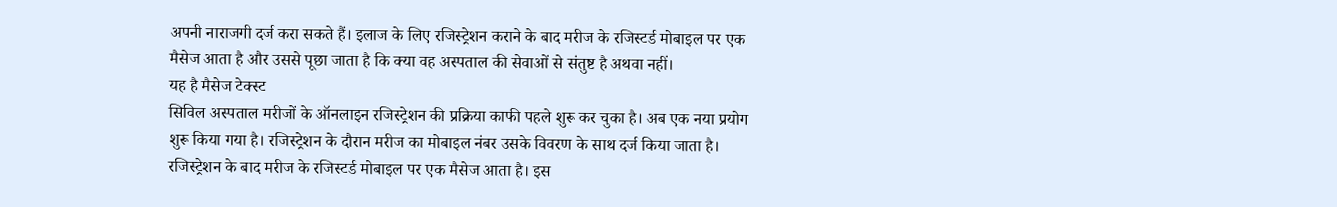अपनी नाराजगी दर्ज करा सकते हैं। इलाज के लिए रजिस्ट्रेशन कराने के बाद मरीज के रजिस्टर्ड मोबाइल पर एक मैसेज आता है और उससे पूछा जाता है कि क्या वह अस्पताल की सेवाओं से संतुष्ट है अथवा नहीं।
यह है मैसेज टेक्स्ट
सिविल अस्पताल मरीजों के ऑनलाइन रजिस्ट्रेशन की प्रक्रिया काफी पहले शुरू कर चुका है। अब एक नया प्रयोग शुरू किया गया है। रजिस्ट्रेशन के दौरान मरीज का मोबाइल नंबर उसके विवरण के साथ दर्ज किया जाता है। रजिस्ट्रेशन के बाद मरीज के रजिस्टर्ड मोबाइल पर एक मैसेज आता है। इस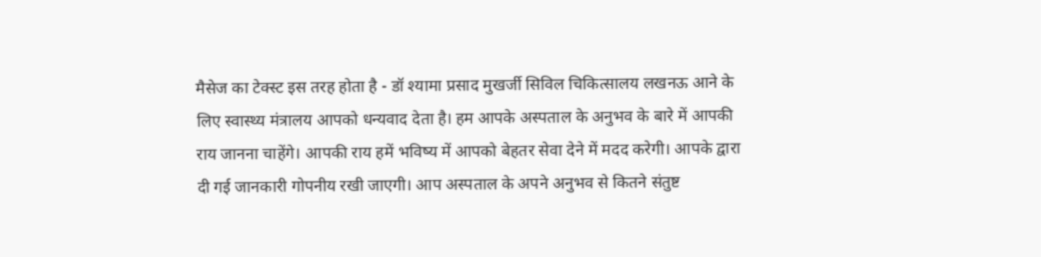मैसेज का टेक्स्ट इस तरह होता है - डॉ श्यामा प्रसाद मुखर्जी सिविल चिकित्सालय लखनऊ आने के लिए स्वास्थ्य मंत्रालय आपको धन्यवाद देता है। हम आपके अस्पताल के अनुभव के बारे में आपकी राय जानना चाहेंगे। आपकी राय हमें भविष्य में आपको बेहतर सेवा देने में मदद करेगी। आपके द्वारा दी गई जानकारी गोपनीय रखी जाएगी। आप अस्पताल के अपने अनुभव से कितने संतुष्ट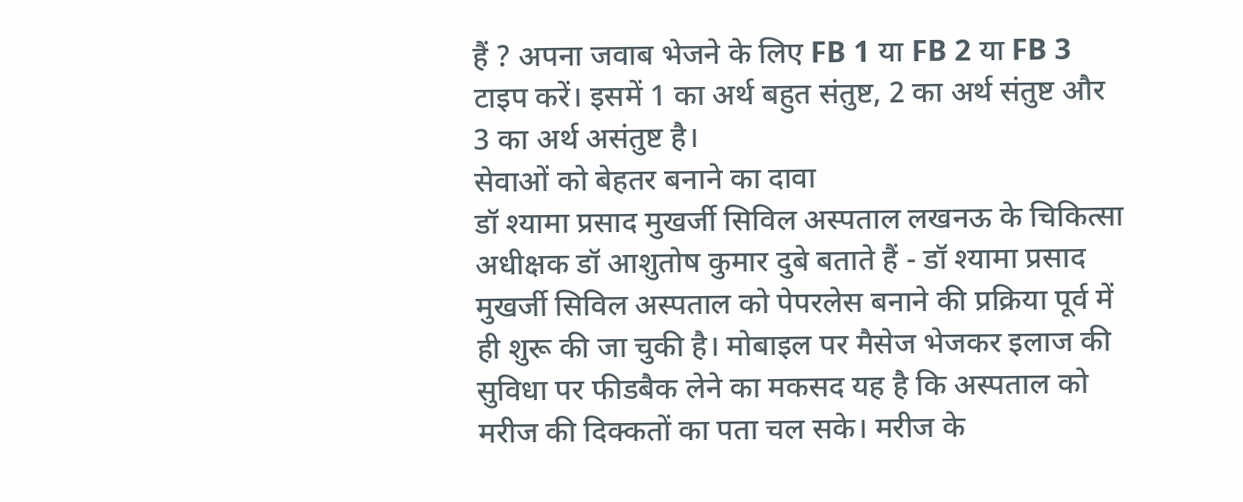हैं ? अपना जवाब भेजने के लिए FB 1 या FB 2 या FB 3 टाइप करें। इसमें 1 का अर्थ बहुत संतुष्ट, 2 का अर्थ संतुष्ट और 3 का अर्थ असंतुष्ट है।
सेवाओं को बेहतर बनाने का दावा
डॉ श्यामा प्रसाद मुखर्जी सिविल अस्पताल लखनऊ के चिकित्सा अधीक्षक डॉ आशुतोष कुमार दुबे बताते हैं - डॉ श्यामा प्रसाद मुखर्जी सिविल अस्पताल को पेपरलेस बनाने की प्रक्रिया पूर्व में ही शुरू की जा चुकी है। मोबाइल पर मैसेज भेजकर इलाज की सुविधा पर फीडबैक लेने का मकसद यह है कि अस्पताल को मरीज की दिक्कतों का पता चल सके। मरीज के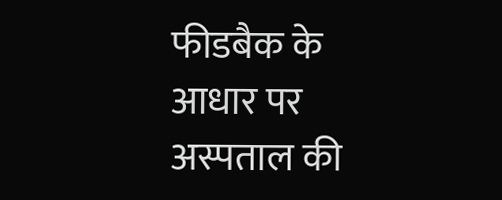फीडबैक के आधार पर अस्पताल की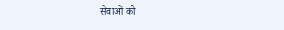सेवाओं को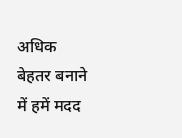अधिक बेहतर बनाने में हमें मदद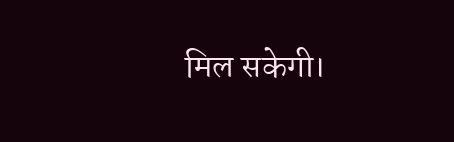मिल सकेगी।